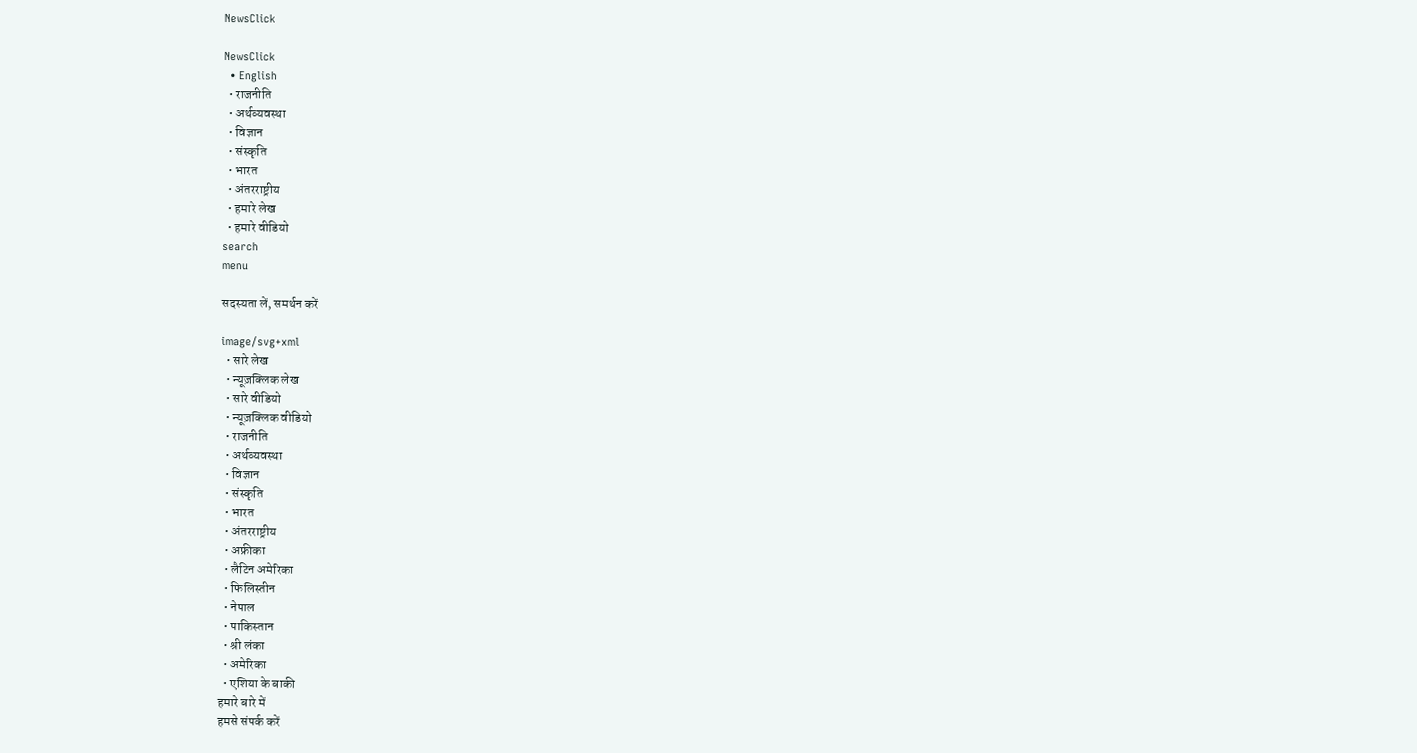NewsClick

NewsClick
  • English
  • राजनीति
  • अर्थव्यवस्था
  • विज्ञान
  • संस्कृति
  • भारत
  • अंतरराष्ट्रीय
  • हमारे लेख
  • हमारे वीडियो
search
menu

सदस्यता लें, समर्थन करें

image/svg+xml
  • सारे लेख
  • न्यूज़क्लिक लेख
  • सारे वीडियो
  • न्यूज़क्लिक वीडियो
  • राजनीति
  • अर्थव्यवस्था
  • विज्ञान
  • संस्कृति
  • भारत
  • अंतरराष्ट्रीय
  • अफ्रीका
  • लैटिन अमेरिका
  • फिलिस्तीन
  • नेपाल
  • पाकिस्तान
  • श्री लंका
  • अमेरिका
  • एशिया के बाकी
हमारे बारे में
हमसे संपर्क करें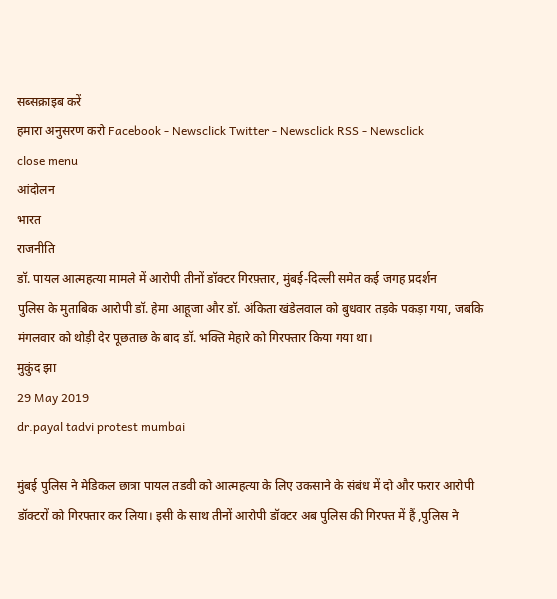सब्सक्राइब करें
हमारा अनुसरण करो Facebook - Newsclick Twitter - Newsclick RSS - Newsclick
close menu
आंदोलन
भारत
राजनीति
डॉ. पायल आत्महत्या मामले में आरोपी तीनों डॉक्टर गिरफ़्तार, मुंबई-दिल्ली समेत कई जगह प्रदर्शन
पुलिस के मुताबिक आरोपी डॉ. हेमा आहूजा और डॉ. अंकिता खंडेलवाल को बुधवार तड़के पकड़ा गया, जबकि मंगलवार को थोड़ी देर पूछताछ के बाद डॉ. भक्ति मेहारे को गिरफ्तार किया गया था।
मुकुंद झा
29 May 2019
dr.payal tadvi protest mumbai

मुंबई पुलिस ने मेडिकल छात्रा पायल तडवी को आत्महत्या के लिए उकसाने के संबंध में दो और फरार आरोपी डॉक्टरों को गिरफ्तार कर लिया। इसी के साथ तीनों आरोपी डॉक्टर अब पुलिस की गिरफ्त में हैं ,पुलिस ने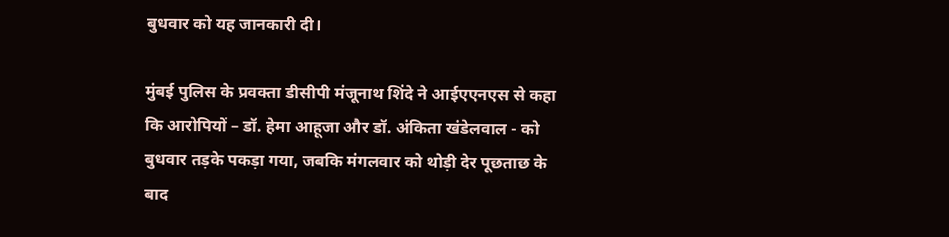बुधवार को यह जानकारी दी।

मुंबई पुलिस के प्रवक्ता डीसीपी मंजूनाथ शिंदे ने आईएएनएस से कहा कि आरोपियों – डॉ. हेमा आहूजा और डॉ. अंकिता खंडेलवाल - को बुधवार तड़के पकड़ा गया, जबकि मंगलवार को थोड़ी देर पूछताछ के बाद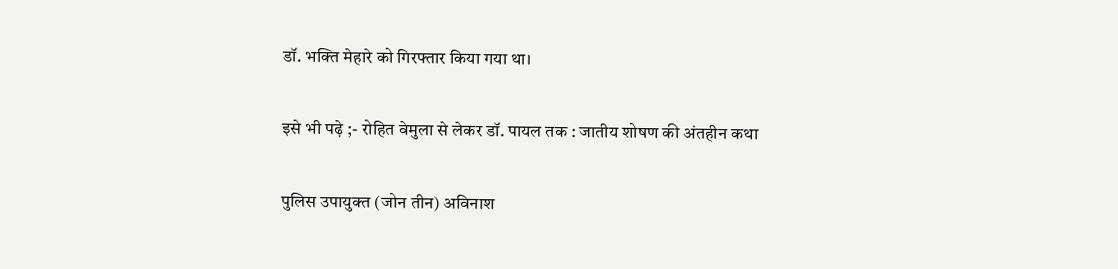डॉ. भक्ति मेहारे को गिरफ्तार किया गया था।

इसे भी पढ़े ;- रोहित वेमुला से लेकर डॉ. पायल तक : जातीय शोषण की अंतहीन कथा

पुलिस उपायुक्त (जोन तीन) अविनाश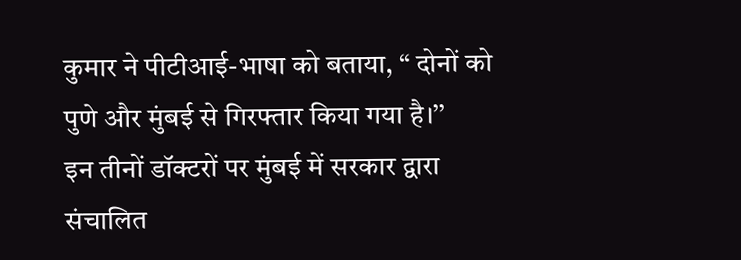कुमार ने पीटीआई-भाषा को बताया, ‘‘ दोनों को पुणे और मुंबई से गिरफ्तार किया गया है।’’
इन तीनों डॉक्टरों पर मुंबई में सरकार द्वारा संचालित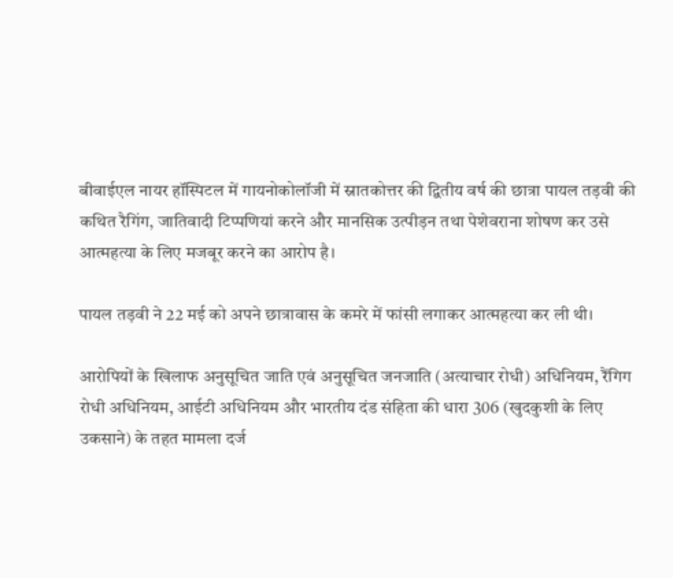बीवाईएल नायर हॉस्पिटल में गायनोकोलॉजी में स्नातकोत्तर की द्वितीय वर्ष की छात्रा पायल तड़वी की कथित रैगिंग, जातिवादी टिप्पणियां करने और मानसिक उत्पीड़न तथा पेशेवराना शोषण कर उसे आत्महत्या के लिए मजबूर करने का आरोप है।

पायल तड़वी ने 22 मई को अपने छात्रावास के कमरे में फांसी लगाकर आत्महत्या कर ली थी।

आरोपियों के खिलाफ अनुसूचित जाति एवं अनुसूचित जनजाति (अत्याचार रोधी) अधिनियम, रैंगिग रोधी अधिनियम, आईटी अधिनियम और भारतीय दंड संहिता की धारा 306 (खुदकुशी के लिए उकसाने) के तहत मामला दर्ज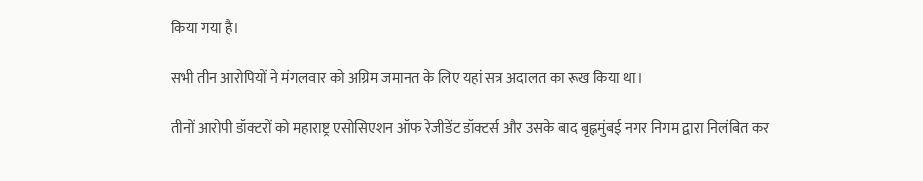किया गया है।

सभी तीन आरोपियों ने मंगलवार को अग्रिम जमानत के लिए यहां सत्र अदालत का रूख किया था।

तीनों आरोपी डॉक्टरों को महाराष्ट्र एसोसिएशन ऑफ रेजीडेंट डॉक्टर्स और उसके बाद बृह्नमुंबई नगर निगम द्वारा निलंबित कर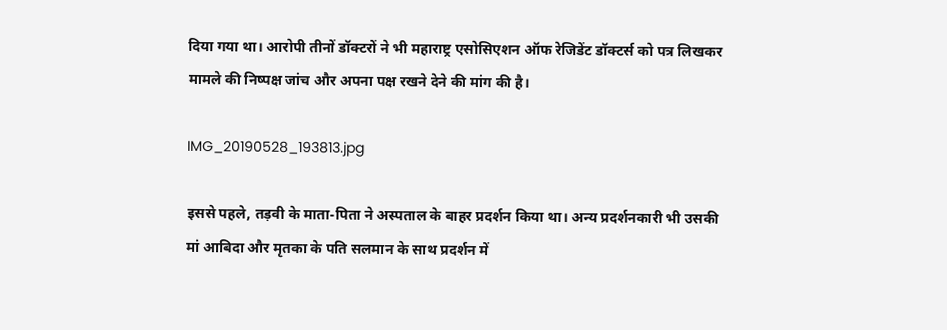दिया गया था। आरोपी तीनों डॉक्टरों ने भी महाराष्ट्र एसोसिएशन ऑफ रेजिडेंट डॉक्टर्स को पत्र लिखकर मामले की निष्पक्ष जांच और अपना पक्ष रखने देने की मांग की है।

IMG_20190528_193813.jpg

इससे पहले, तड़वी के माता-पिता ने अस्पताल के बाहर प्रदर्शन किया था। अन्य प्रदर्शनकारी भी उसकी मां आबिदा और मृतका के पति सलमान के साथ प्रदर्शन में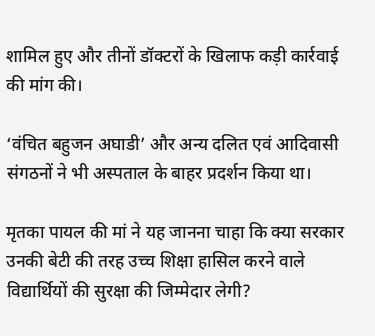शामिल हुए और तीनों डॉक्टरों के खिलाफ कड़ी कार्रवाई की मांग की।

‘वंचित बहुजन अघाडी’ और अन्य दलित एवं आदिवासी संगठनों ने भी अस्पताल के बाहर प्रदर्शन किया था।

मृतका पायल की मां ने यह जानना चाहा कि क्या सरकार उनकी बेटी की तरह उच्च शिक्षा हासिल करने वाले विद्यार्थियों की सुरक्षा की जिम्मेदार लेगी?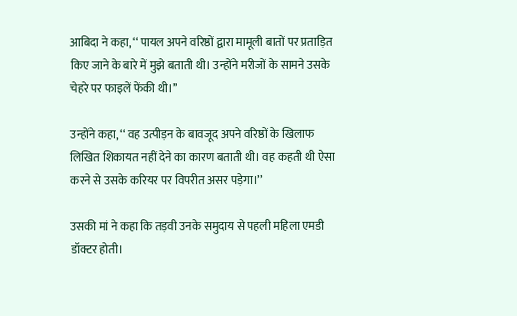आबिदा ने कहा, ‘‘ पायल अपने वरिष्ठों द्वारा मामूली बातों पर प्रताड़ित किए जाने के बारे में मुझे बताती थी। उन्होंने मरीजों के सामने उसके चेहरे पर फाइलें फेंकी थी।’’

उन्होंने कहा, ‘‘ वह उत्पीड़न के बावजूद अपने वरिष्ठों के खिलाफ लिखित शिकायत नहीं देने का कारण बताती थी। वह कहती थी ऐसा करने से उसके करियर पर विपरीत असर पड़ेगा।’’

उसकी मां ने कहा कि तड़वी उनके समुदाय से पहली महिला एमडी डॉक्टर होती।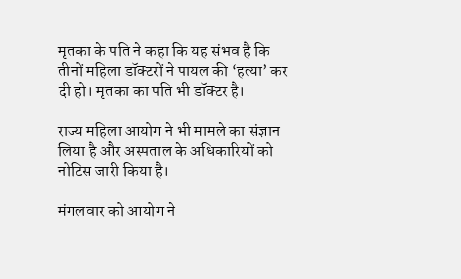मृतका के पति ने कहा कि यह संभव है कि तीनों महिला डॉक्टरों ने पायल की ‘हत्या’ कर दी हो। मृतका का पति भी डॉक्टर है।

राज्य महिला आयोग ने भी मामले का संज्ञान लिया है और अस्पताल के अधिकारियों को नोटिस जारी किया है।

मंगलवार को आयोग ने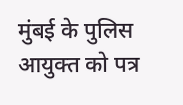मुंबई के पुलिस आयुक्त को पत्र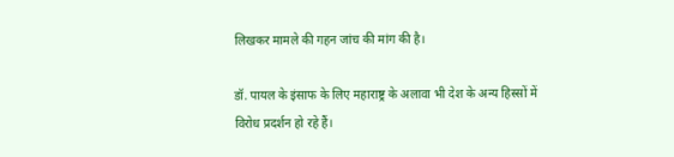लिखकर मामले की गहन जांच की मांग की है।

डॉ. पायल के इंसाफ के लिए महाराष्ट्र के अलावा भी देश के अन्य हिस्सों में विरोध प्रदर्शन हो रहे हैं।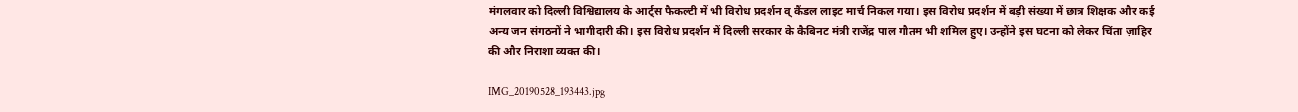मंगलवार को दिल्ली विश्विद्यालय के आर्ट्स फैकल्टी में भी विरोध प्रदर्शन व् कैंडल लाइट मार्च निकल गया। इस विरोध प्रदर्शन में बड़ी संख्या में छात्र शिक्षक और कई अन्य जन संगठनों ने भागीदारी की। इस विरोध प्रदर्शन में दिल्ली सरकार के कैबिनट मंत्री राजेंद्र पाल गौतम भी शमिल हुए। उन्होंने इस घटना को लेकर चिंता ज़ाहिर की और निराशा व्यक्त की।

IMG_20190528_193443.jpg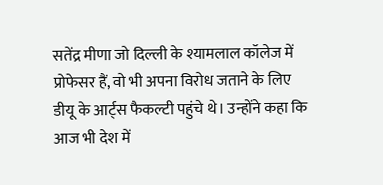सतेंद्र मीणा जो दिल्ली के श्यामलाल कॉलेज में प्रोफेसर हैं, वो भी अपना विरोध जताने के लिए डीयू के आर्ट्स फैकल्टी पहुंचे थे। उन्होंने कहा कि आज भी देश में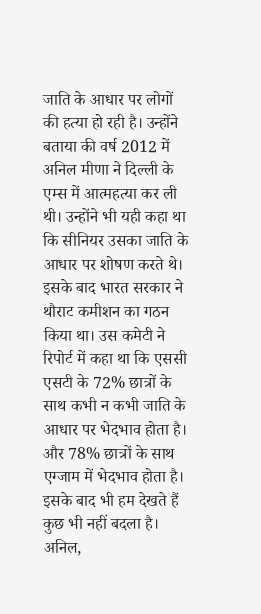जाति के आधार पर लोगों की हत्या हो रही है। उन्होंने बताया की वर्ष 2012 में अनिल मीणा ने दिल्ली के एम्स में आत्महत्या कर ली थी। उन्होंने भी यही कहा था कि सीनियर उसका जाति के आधार पर शोषण करते थे। इसके बाद भारत सरकार ने थौराट कमीशन का गठन किया था। उस कमेटी ने रिपोर्ट में कहा था कि एससी एसटी के 72% छात्रों के साथ कभी न कभी जाति के आधार पर भेदभाव होता है। और 78% छात्रों के साथ एग्जाम में भेदभाव होता है। इसके बाद भी हम देखते हैं कुछ भी नहीं बदला है। अनिल,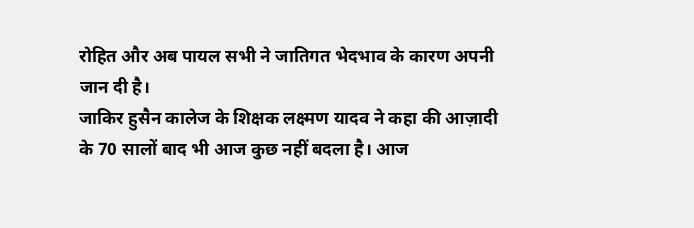रोहित और अब पायल सभी ने जातिगत भेदभाव के कारण अपनी जान दी है।
जाकिर हुसैन कालेज के शिक्षक लक्ष्मण यादव ने कहा की आज़ादी के 70 सालों बाद भी आज कुछ नहीं बदला है। आज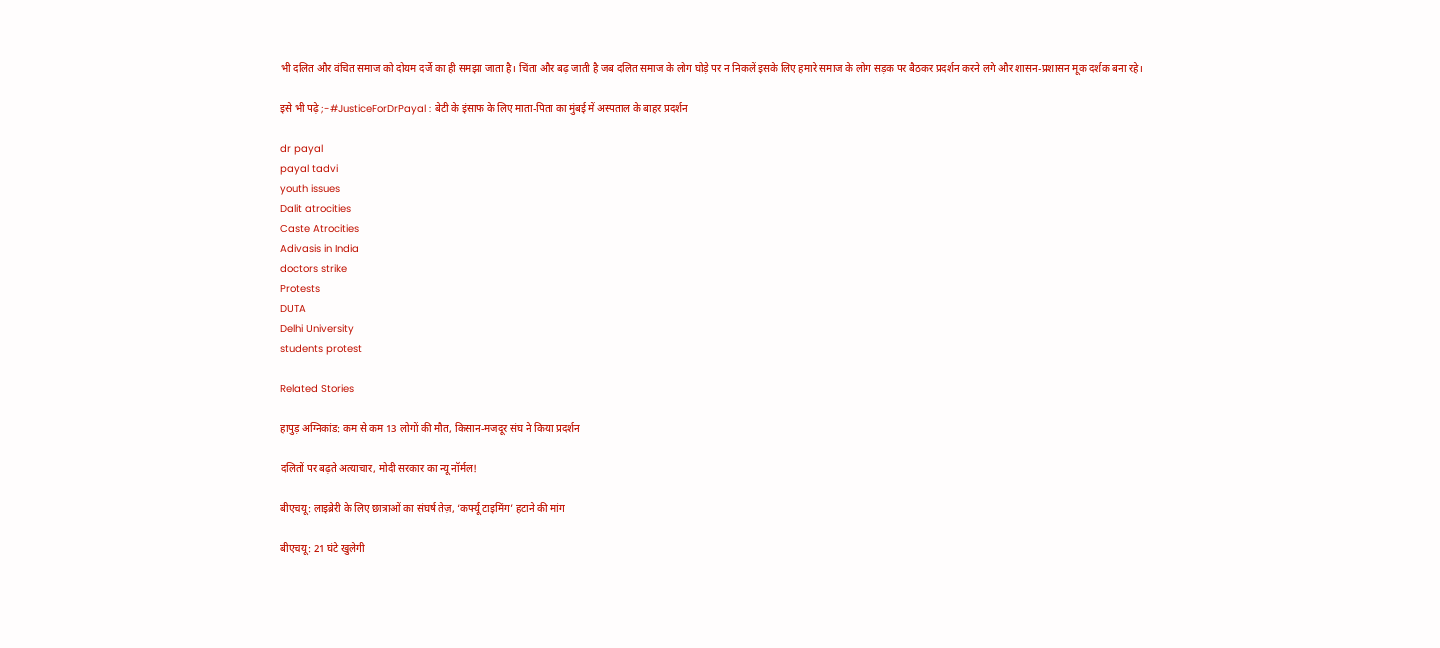भी दलित और वंचित समाज को दोयम दर्जे का ही समझा जाता है। चिंता और बढ़ जाती है जब दलित समाज के लोग घोड़े पर न निकलें इसके लिए हमारे समाज के लोग सड़क पर बैठकर प्रदर्शन करने लगे और शासन-प्रशासन मूक दर्शक बना रहे।

इसे भी पढ़े ;-#JusticeForDrPayal : बेटी के इंसाफ के लिए माता-पिता का मुंबई में अस्पताल के बाहर प्रदर्शन

dr payal
payal tadvi
youth issues
Dalit atrocities
Caste Atrocities
Adivasis in India
doctors strike
Protests
DUTA
Delhi University
students protest

Related Stories

हापुड़ अग्निकांड: कम से कम 13 लोगों की मौत, किसान-मजदूर संघ ने किया प्रदर्शन

दलितों पर बढ़ते अत्याचार, मोदी सरकार का न्यू नॉर्मल!

बीएचयू: लाइब्रेरी के लिए छात्राओं का संघर्ष तेज़, ‘कर्फ्यू टाइमिंग’ हटाने की मांग

बीएचयू: 21 घंटे खुलेगी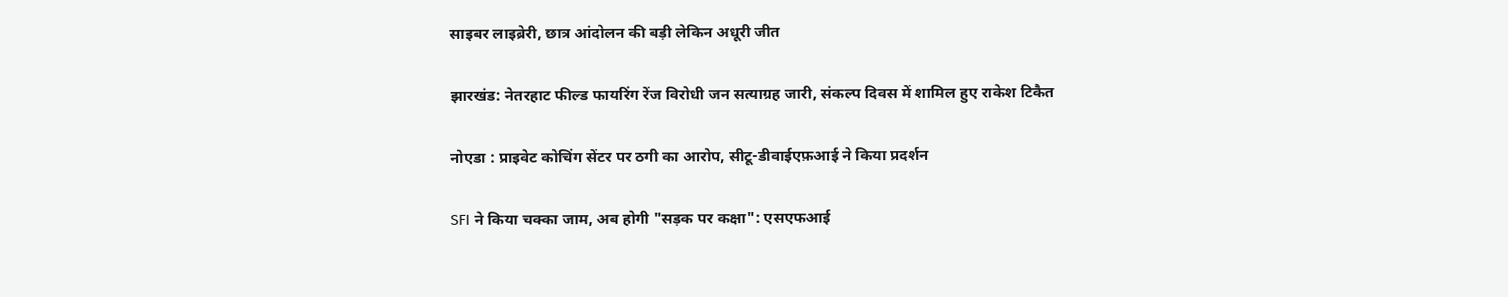साइबर लाइब्रेरी, छात्र आंदोलन की बड़ी लेकिन अधूरी जीत

झारखंड: नेतरहाट फील्ड फायरिंग रेंज विरोधी जन सत्याग्रह जारी, संकल्प दिवस में शामिल हुए राकेश टिकैत

नोएडा : प्राइवेट कोचिंग सेंटर पर ठगी का आरोप, सीटू-डीवाईएफ़आई ने किया प्रदर्शन

SFI ने किया चक्का जाम, अब होगी "सड़क पर कक्षा": एसएफआई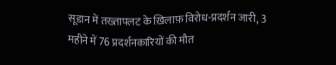सूडान में तख्तापलट के ख़िलाफ़ विरोध-प्रदर्शन जारी, 3 महीने में 76 प्रदर्शनकारियों की मौत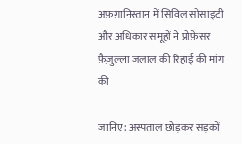अफ़ग़ानिस्तान में सिविल सोसाइटी और अधिकार समूहों ने प्रोफ़ेसर फ़ैज़ुल्ला जलाल की रिहाई की मांग की

जानिए: अस्पताल छोड़कर सड़कों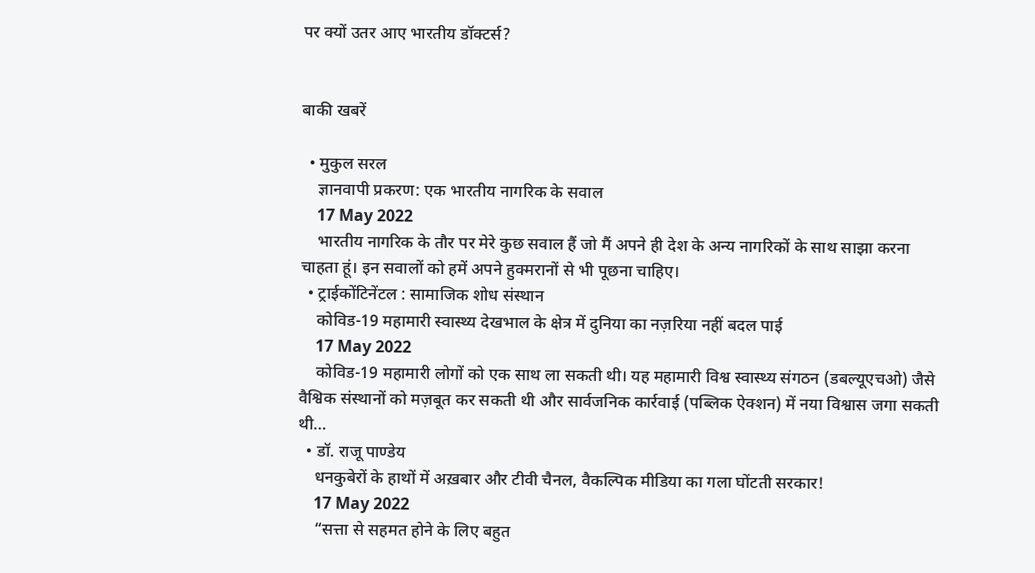पर क्यों उतर आए भारतीय डॉक्टर्स?


बाकी खबरें

  • मुकुल सरल
    ज्ञानवापी प्रकरण: एक भारतीय नागरिक के सवाल
    17 May 2022
    भारतीय नागरिक के तौर पर मेरे कुछ सवाल हैं जो मैं अपने ही देश के अन्य नागरिकों के साथ साझा करना चाहता हूं। इन सवालों को हमें अपने हुक्मरानों से भी पूछना चाहिए।
  • ट्राईकोंटिनेंटल : सामाजिक शोध संस्थान
    कोविड-19 महामारी स्वास्थ्य देखभाल के क्षेत्र में दुनिया का नज़रिया नहीं बदल पाई
    17 May 2022
    कोविड-19 महामारी लोगों को एक साथ ला सकती थी। यह महामारी विश्व स्वास्थ्य संगठन (डबल्यूएचओ) जैसे वैश्विक संस्थानों को मज़बूत कर सकती थी और सार्वजनिक कार्रवाई (पब्लिक ऐक्शन) में नया विश्वास जगा सकती थी…
  • डॉ. राजू पाण्डेय
    धनकुबेरों के हाथों में अख़बार और टीवी चैनल, वैकल्पिक मीडिया का गला घोंटती सरकार!
    17 May 2022
    “सत्ता से सहमत होने के लिए बहुत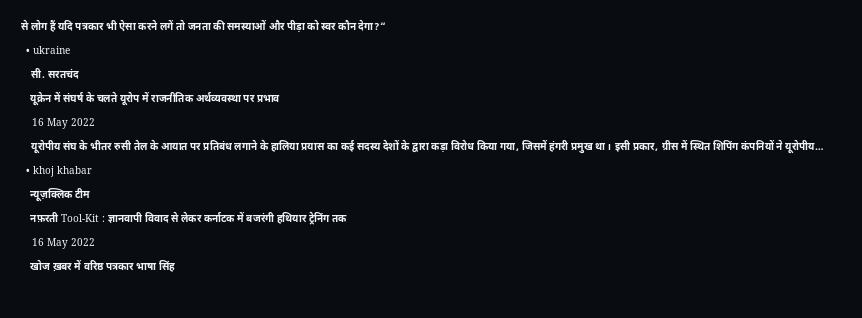से लोग हैं यदि पत्रकार भी ऐसा करने लगें तो जनता की समस्याओं और पीड़ा को स्वर कौन देगा?“
  • ukraine
    सी. सरतचंद
    यूक्रेन में संघर्ष के चलते यूरोप में राजनीतिक अर्थव्यवस्था पर प्रभाव
    16 May 2022
    यूरोपीय संघ के भीतर रुसी तेल के आयात पर प्रतिबंध लगाने के हालिया प्रयास का कई सदस्य देशों के द्वारा कड़ा विरोध किया गया, जिसमें हंगरी प्रमुख था। इसी प्रकार, ग्रीस में स्थित शिपिंग कंपनियों ने यूरोपीय…
  • khoj khabar
    न्यूज़क्लिक टीम
    नफ़रती Tool-Kit : ज्ञानवापी विवाद से लेकर कर्नाटक में बजरंगी हथियार ट्रेनिंग तक
    16 May 2022
    खोज ख़बर में वरिष्ठ पत्रकार भाषा सिंह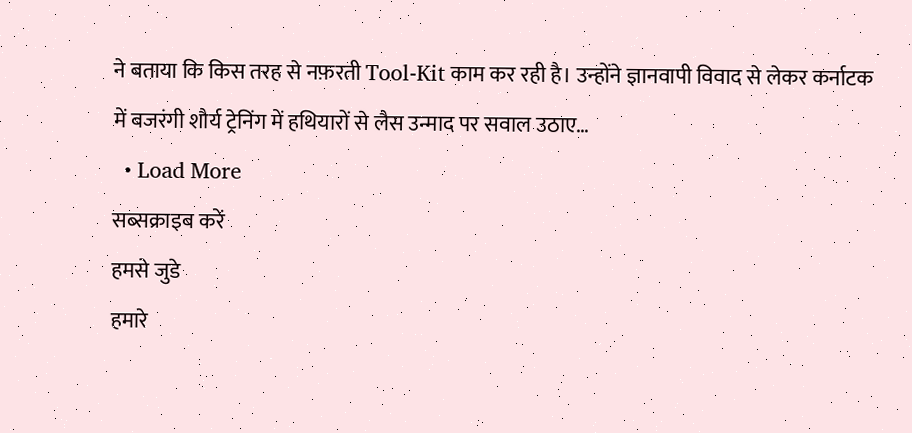ने बताया कि किस तरह से नफ़रती Tool-Kit काम कर रही है। उन्होंने ज्ञानवापी विवाद से लेकर कर्नाटक में बजरंगी शौर्य ट्रेनिंग में हथियारों से लैस उन्माद पर सवाल उठाए…
  • Load More
सब्सक्राइब करें
हमसे जुडे
हमारे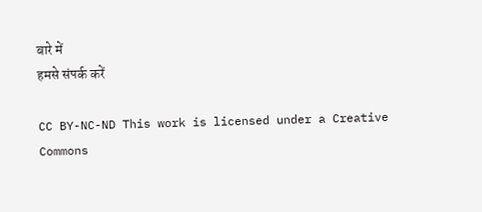बारे में
हमसे संपर्क करें

CC BY-NC-ND This work is licensed under a Creative Commons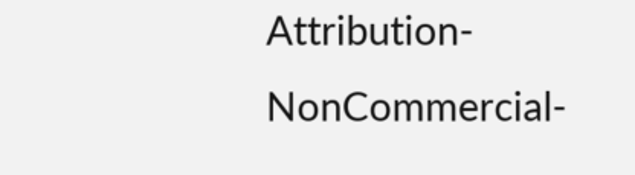Attribution-NonCommercial-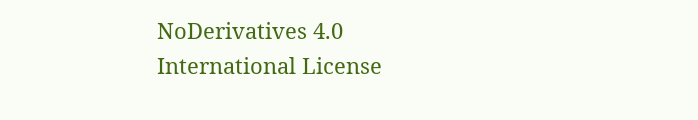NoDerivatives 4.0 International License